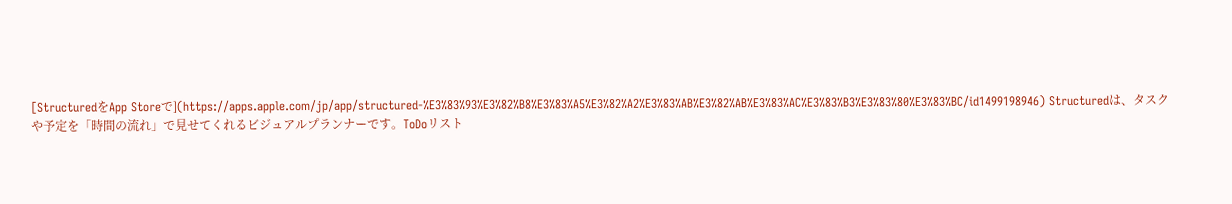[StructuredをApp Storeで](https://apps.apple.com/jp/app/structured-%E3%83%93%E3%82%B8%E3%83%A5%E3%82%A2%E3%83%AB%E3%82%AB%E3%83%AC%E3%83%B3%E3%83%80%E3%83%BC/id1499198946) Structuredは、タスクや予定を「時間の流れ」で見せてくれるビジュアルプランナーです。ToDoリスト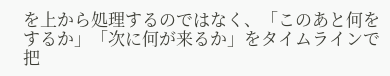を上から処理するのではなく、「このあと何をするか」「次に何が来るか」をタイムラインで把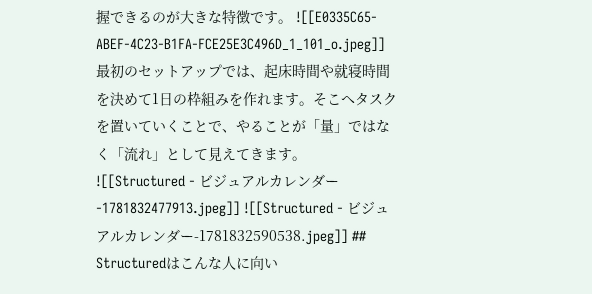握できるのが大きな特徴です。 ![[E0335C65-ABEF-4C23-B1FA-FCE25E3C496D_1_101_o.jpeg]] 最初のセットアップでは、起床時間や就寝時間を決めて1日の枠組みを作れます。そこへタスクを置いていくことで、やることが「量」ではなく「流れ」として見えてきます。 ![[Structured - ビジュアルカレンダー-1781832477913.jpeg]] ![[Structured - ビジュアルカレンダー-1781832590538.jpeg]] ## Structuredはこんな人に向い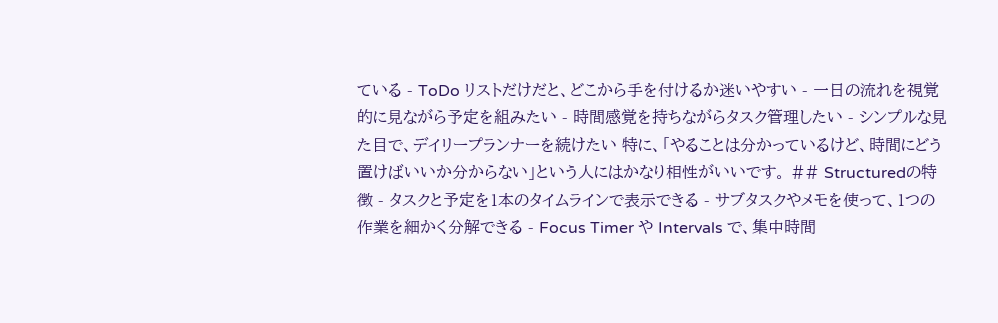ている - ToDo リストだけだと、どこから手を付けるか迷いやすい - 一日の流れを視覚的に見ながら予定を組みたい - 時間感覚を持ちながらタスク管理したい - シンプルな見た目で、デイリープランナーを続けたい 特に、「やることは分かっているけど、時間にどう置けばいいか分からない」という人にはかなり相性がいいです。 ## Structuredの特徴 - タスクと予定を1本のタイムラインで表示できる - サブタスクやメモを使って、1つの作業を細かく分解できる - Focus Timer や Intervals で、集中時間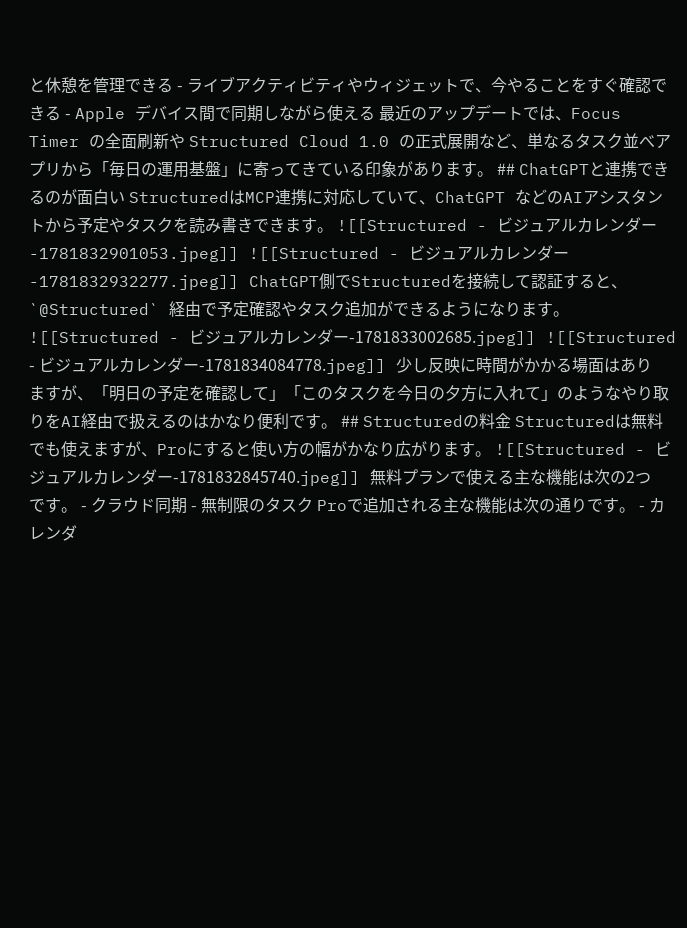と休憩を管理できる - ライブアクティビティやウィジェットで、今やることをすぐ確認できる - Apple デバイス間で同期しながら使える 最近のアップデートでは、Focus Timer の全面刷新や Structured Cloud 1.0 の正式展開など、単なるタスク並べアプリから「毎日の運用基盤」に寄ってきている印象があります。 ## ChatGPTと連携できるのが面白い StructuredはMCP連携に対応していて、ChatGPT などのAIアシスタントから予定やタスクを読み書きできます。 ![[Structured - ビジュアルカレンダー-1781832901053.jpeg]] ![[Structured - ビジュアルカレンダー-1781832932277.jpeg]] ChatGPT側でStructuredを接続して認証すると、`@Structured` 経由で予定確認やタスク追加ができるようになります。 ![[Structured - ビジュアルカレンダー-1781833002685.jpeg]] ![[Structured - ビジュアルカレンダー-1781834084778.jpeg]] 少し反映に時間がかかる場面はありますが、「明日の予定を確認して」「このタスクを今日の夕方に入れて」のようなやり取りをAI経由で扱えるのはかなり便利です。 ## Structuredの料金 Structuredは無料でも使えますが、Proにすると使い方の幅がかなり広がります。 ![[Structured - ビジュアルカレンダー-1781832845740.jpeg]] 無料プランで使える主な機能は次の2つです。 - クラウド同期 - 無制限のタスク Proで追加される主な機能は次の通りです。 - カレンダ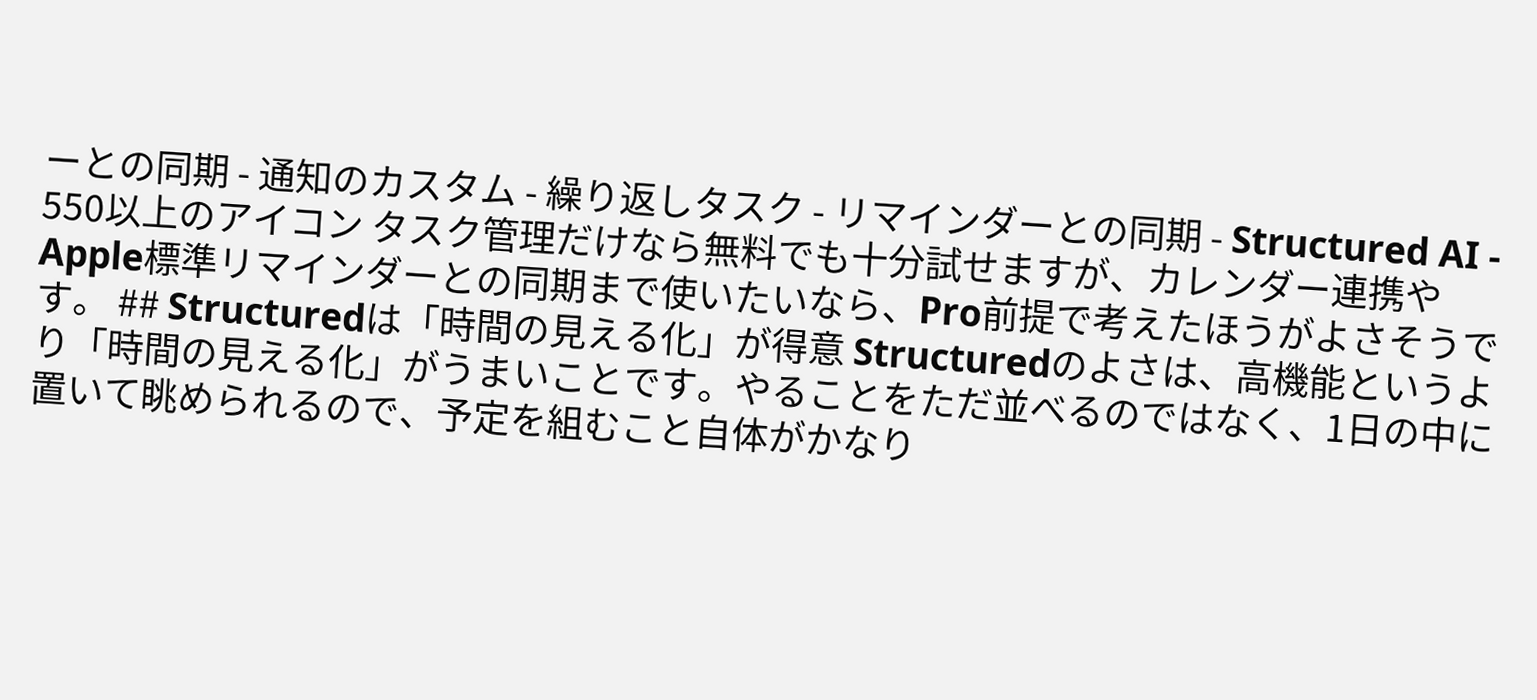ーとの同期 - 通知のカスタム - 繰り返しタスク - リマインダーとの同期 - Structured AI - 550以上のアイコン タスク管理だけなら無料でも十分試せますが、カレンダー連携やApple標準リマインダーとの同期まで使いたいなら、Pro前提で考えたほうがよさそうです。 ## Structuredは「時間の見える化」が得意 Structuredのよさは、高機能というより「時間の見える化」がうまいことです。やることをただ並べるのではなく、1日の中に置いて眺められるので、予定を組むこと自体がかなり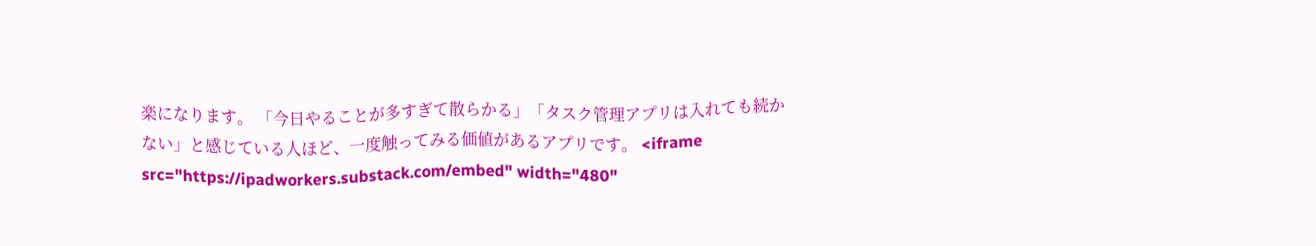楽になります。 「今日やることが多すぎて散らかる」「タスク管理アプリは入れても続かない」と感じている人ほど、一度触ってみる価値があるアプリです。 <iframe src="https://ipadworkers.substack.com/embed" width="480"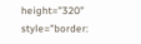height="320" style="border: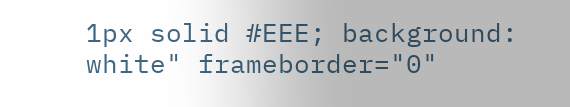1px solid #EEE; background: white" frameborder="0"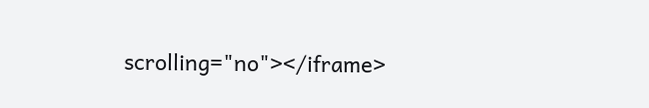scrolling="no"></iframe>